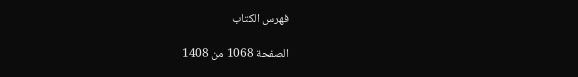فهرس الكتاب

الصفحة 1068 من 1408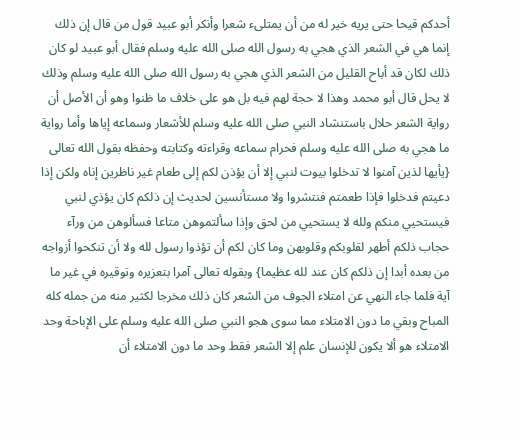أحدكم قيحا حتى يريه خير له من أن يمتلىء شعرا وأنكر أبو عبيد قول من قال إن ذلك إنما هي في الشعر الذي هجي به رسول الله صلى الله عليه وسلم فقال أبو عبيد لو كان ذلك لكان قد أباح القليل من الشعر الذي هجي به رسول الله صلى الله عليه وسلم وذلك لا يحل قال أبو محمد وهذا لا حجة لهم فيه بل هو على خلاف ما ظنوا وهو أن الأصل أن رواية الشعر حلال باستنشاد النبي صلى الله عليه وسلم للأشعار وسماعه إياها وأما رواية ما هجي به صلى الله عليه وسلم فحرام سماعه وقراءته وكتابته وحفظه بقول الله تعالى {يأيها لذين آمنوا لا تدخلوا بيوت لنبي إلا أن يؤذن لكم إلى طعام غير ناظرين إناه ولكن إذا دعيتم فدخلوا فإذا طعمتم فنتشروا ولا مستأنسين لحديث إن ذلكم كان يؤذي لنبي فيستحيي منكم ولله لا يستحيي من لحق وإذا سألتموهن متاعا فسألوهن من ورآء حجاب ذلكم أطهر لقلوبكم وقلوبهن وما كان لكم أن تؤذوا رسول لله ولا أن تنكحوا أزواجه من بعده أبدا إن ذلكم كان عند لله عظيما} وبقوله تعالى آمرا بتعزيره وتوقيره في غير ما آية فلما جاء النهي عن امتلاء الجوف من الشعر كان ذلك مخرجا لكثير منه من جمله كله المباح وبقي ما دون الامتلاء مما سوى هجو النبي صلى الله عليه وسلم على الإباحة وحد الامتلاء هو ألا يكون للإنسان علم إلا الشعر فقط وحد ما دون الامتلاء أن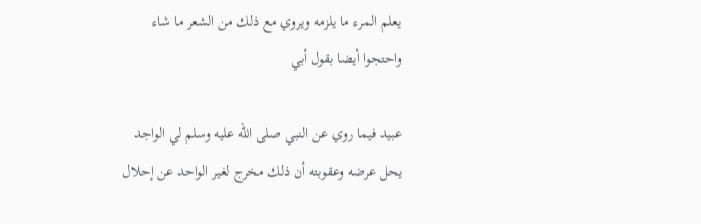يعلم المرء ما يلزمه ويروي مع ذلك من الشعر ما شاء واحتجوا أيضا بقول أبي

عبيد فيما روي عن النبي صلى الله عليه وسلم لي الواجد يحل عرضه وعقوبته أن ذلك مخرج لغير الواحد عن إحلال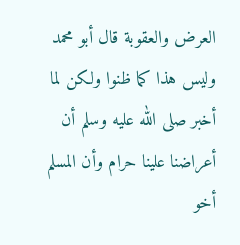العرض والعقوبة قال أبو محمد وليس هذا كما ظنوا ولكن لما أخبر صلى الله عليه وسلم أن أعراضنا علينا حرام وأن المسلم أخو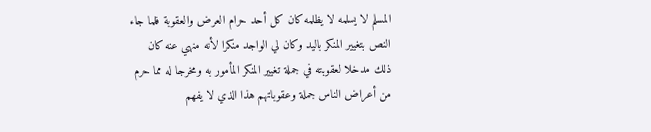المسلم لا يسلمه لا يظلمه كان كل أحد حرام العرض والعقوبة فلما جاء النص بتغيير المنكر باليد وكان لي الواجد منكرا لأنه منهي عنه كان ذلك مدخلا لعقوبته في جملة تغيير المنكر المأمور به ومخرجا له مما حرم من أعراض الناس جملة وعقوباتهم هذا الذي لا يفهم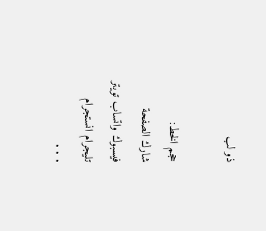ذو لب

حجم الخط:
شارك الصفحة
فيسبوك واتساب تويتر تليجرام انستجرام
. . .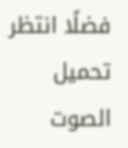فضلًا انتظر تحميل الصوت